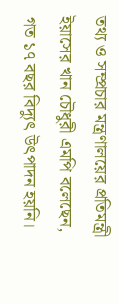তথ্য ও সম্প্রচার মন্ত্রণালয়ের প্রতিমন্ত্রী ইয়াসের খান চৌধুরী এমপি বলেছেন, গত ১৭ বছর বিদ্যুৎ উৎপাদন হয়নি।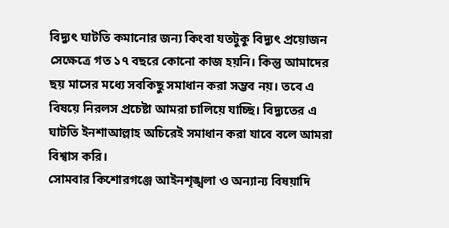বিদ্যুৎ ঘাটতি কমানোর জন্য কিংবা যতটুকু বিদ্যুৎ প্রয়োজন সেক্ষেত্রে গত ১৭ বছরে কোনো কাজ হয়নি। কিন্তু আমাদের ছয় মাসের মধ্যে সবকিছু সমাধান করা সম্ভব নয়। তবে এ বিষয়ে নিরলস প্রচেষ্টা আমরা চালিয়ে যাচ্ছি। বিদ্যুতের এ ঘাটতি ইনশাআল্লাহ অচিরেই সমাধান করা যাবে বলে আমরা বিশ্বাস করি।
সোমবার কিশোরগঞ্জে আইনশৃঙ্খলা ও অন্যান্য বিষয়াদি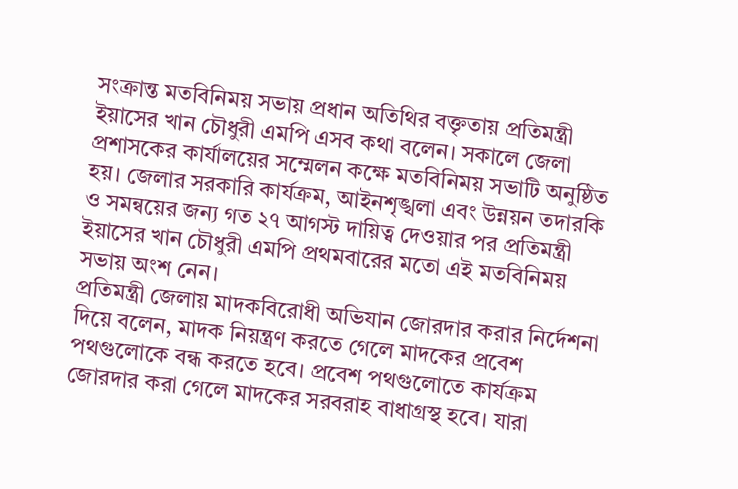সংক্রান্ত মতবিনিময় সভায় প্রধান অতিথির বক্তৃতায় প্রতিমন্ত্রী ইয়াসের খান চৌধুরী এমপি এসব কথা বলেন। সকালে জেলা প্রশাসকের কার্যালয়ের সম্মেলন কক্ষে মতবিনিময় সভাটি অনুষ্ঠিত হয়। জেলার সরকারি কার্যক্রম, আইনশৃঙ্খলা এবং উন্নয়ন তদারকি ও সমন্বয়ের জন্য গত ২৭ আগস্ট দায়িত্ব দেওয়ার পর প্রতিমন্ত্রী ইয়াসের খান চৌধুরী এমপি প্রথমবারের মতো এই মতবিনিময় সভায় অংশ নেন।
প্রতিমন্ত্রী জেলায় মাদকবিরোধী অভিযান জোরদার করার নির্দেশনা দিয়ে বলেন, মাদক নিয়ন্ত্রণ করতে গেলে মাদকের প্রবেশ পথগুলোকে বন্ধ করতে হবে। প্রবেশ পথগুলোতে কার্যক্রম জোরদার করা গেলে মাদকের সরবরাহ বাধাগ্রস্থ হবে। যারা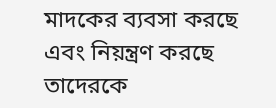মাদকের ব্যবসা করছে এবং নিয়ন্ত্রণ করছে তাদেরকে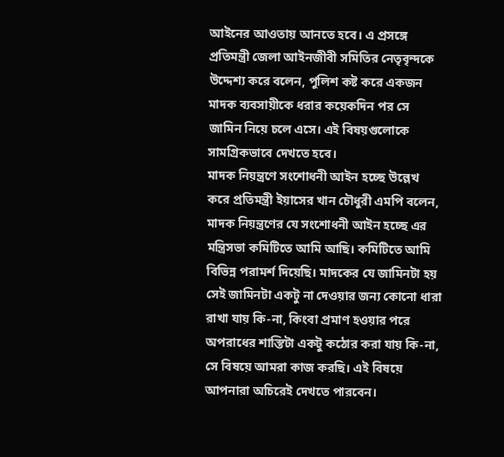আইনের আওতায় আনতে হবে। এ প্রসঙ্গে প্রতিমন্ত্রী জেলা আইনজীবী সমিতির নেতৃবৃন্দকে উদ্দেশ্য করে বলেন, পুলিশ কষ্ট করে একজন মাদক ব্যবসায়ীকে ধরার কয়েকদিন পর সে জামিন নিয়ে চলে এসে। এই বিষয়গুলোকে সামগ্রিকভাবে দেখতে হবে।
মাদক নিয়ন্ত্রণে সংশোধনী আইন হচ্ছে উল্লেখ করে প্রতিমন্ত্রী ইয়াসের খান চৌধুরী এমপি বলেন, মাদক নিয়ন্ত্রণের যে সংশোধনী আইন হচ্ছে এর মন্ত্রিসভা কমিটিতে আমি আছি। কমিটিতে আমি বিভিন্ন পরামর্শ দিয়েছি। মাদকের যে জামিনটা হয় সেই জামিনটা একটু না দেওয়ার জন্য কোনো ধারা রাখা যায় কি-না, কিংবা প্রমাণ হওয়ার পরে অপরাধের শাস্তিটা একটু কঠোর করা যায় কি-না, সে বিষয়ে আমরা কাজ করছি। এই বিষয়ে আপনারা অচিরেই দেখতে পারবেন।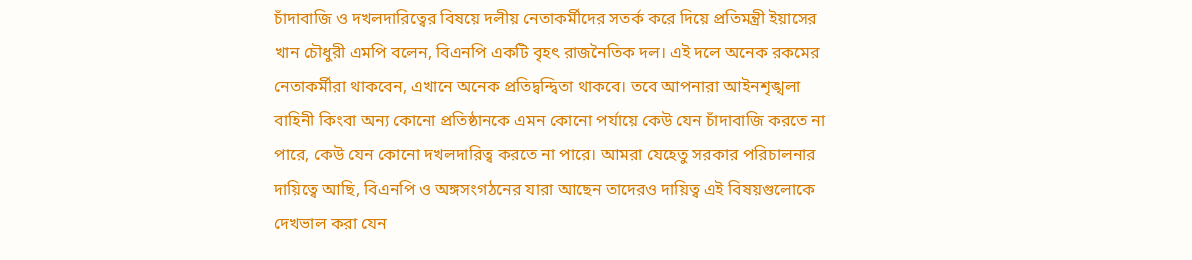চাঁদাবাজি ও দখলদারিত্বের বিষয়ে দলীয় নেতাকর্মীদের সতর্ক করে দিয়ে প্রতিমন্ত্রী ইয়াসের খান চৌধুরী এমপি বলেন, বিএনপি একটি বৃহৎ রাজনৈতিক দল। এই দলে অনেক রকমের নেতাকর্মীরা থাকবেন, এখানে অনেক প্রতিদ্বন্দ্বিতা থাকবে। তবে আপনারা আইনশৃঙ্খলা বাহিনী কিংবা অন্য কোনো প্রতিষ্ঠানকে এমন কোনো পর্যায়ে কেউ যেন চাঁদাবাজি করতে না পারে, কেউ যেন কোনো দখলদারিত্ব করতে না পারে। আমরা যেহেতু সরকার পরিচালনার দায়িত্বে আছি, বিএনপি ও অঙ্গসংগঠনের যারা আছেন তাদেরও দায়িত্ব এই বিষয়গুলোকে দেখভাল করা যেন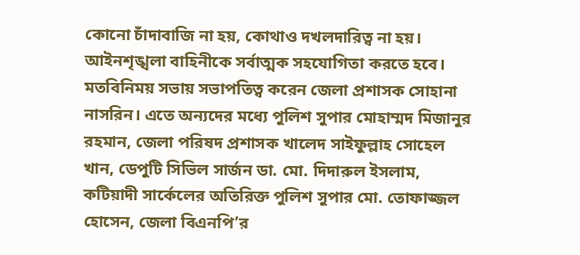কোনো চাঁদাবাজি না হয়, কোথাও দখলদারিত্ব না হয়। আইনশৃঙ্খলা বাহিনীকে সর্বাত্মক সহযোগিতা করতে হবে।
মতবিনিময় সভায় সভাপতিত্ব করেন জেলা প্রশাসক সোহানা নাসরিন। এতে অন্যদের মধ্যে পুলিশ সুপার মোহাম্মদ মিজানুর রহমান, জেলা পরিষদ প্রশাসক খালেদ সাইফুল্লাহ সোহেল খান, ডেপুটি সিভিল সার্জন ডা. মো. দিদারুল ইসলাম, কটিয়াদী সার্কেলের অতিরিক্ত পুলিশ সুপার মো. তোফাজ্জল হোসেন, জেলা বিএনপি’র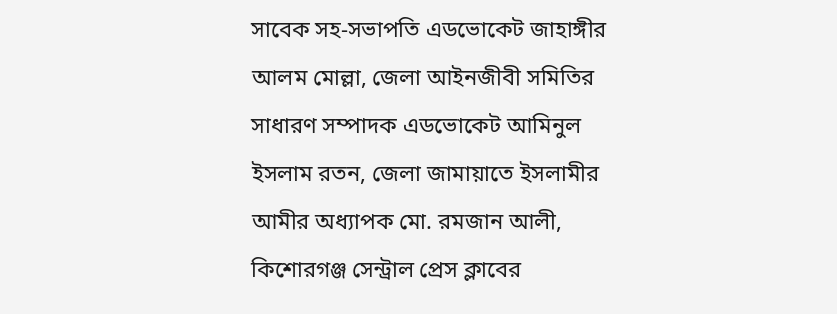সাবেক সহ-সভাপতি এডভোকেট জাহাঙ্গীর আলম মোল্লা, জেলা আইনজীবী সমিতির সাধারণ সম্পাদক এডভোকেট আমিনুল ইসলাম রতন, জেলা জামায়াতে ইসলামীর আমীর অধ্যাপক মো. রমজান আলী, কিশোরগঞ্জ সেন্ট্রাল প্রেস ক্লাবের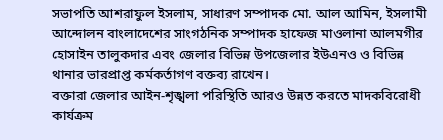সভাপতি আশরাফুল ইসলাম, সাধারণ সম্পাদক মো. আল আমিন, ইসলামী আন্দোলন বাংলাদেশের সাংগঠনিক সম্পাদক হাফেজ মাওলানা আলমগীর হোসাইন তালুকদার এবং জেলার বিভিন্ন উপজেলার ইউএনও ও বিভিন্ন থানার ভারপ্রাপ্ত কর্মকর্তাগণ বক্তব্য রাখেন।
বক্তারা জেলার আইন-শৃঙ্খলা পরিস্থিতি আরও উন্নত করতে মাদকবিরোধী কার্যক্রম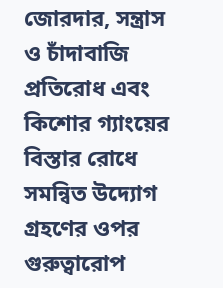জোরদার, সন্ত্রাস ও চাঁদাবাজি প্রতিরোধ এবং কিশোর গ্যাংয়ের বিস্তার রোধে সমন্বিত উদ্যোগ গ্রহণের ওপর গুরুত্বারোপ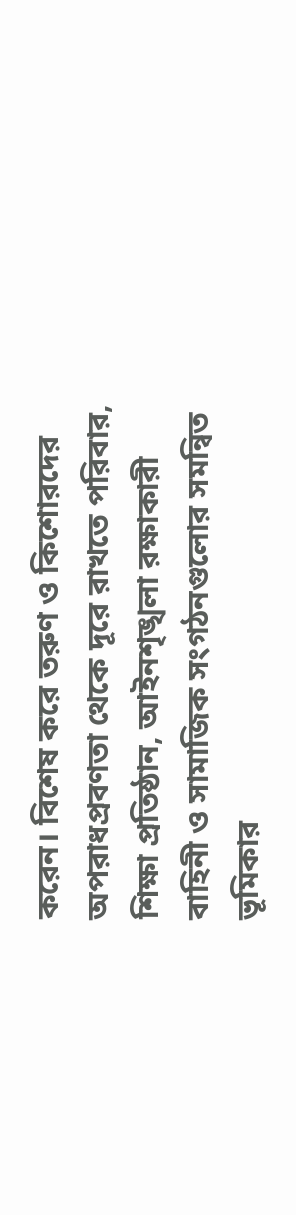করেন। বিশেষ করে তরুণ ও কিশোরদের অপরাধপ্রবণতা থেকে দূরে রাখতে পরিবার, শিক্ষা প্রতিষ্ঠান, আইনশৃঙ্খলা রক্ষাকারী বাহিনী ও সামাজিক সংগঠনগুলোর সমন্বিত ভূমিকার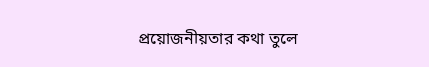প্রয়োজনীয়তার কথা তুলে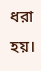ধরা হয়।